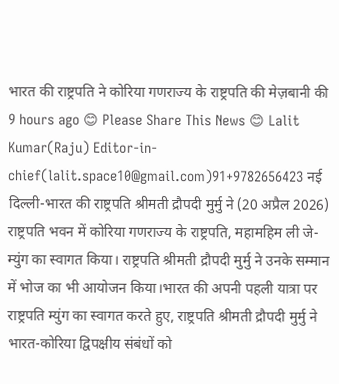भारत की राष्ट्रपति ने कोरिया गणराज्य के राष्ट्रपति की मेज़बानी की 9 hours ago 😊 Please Share This News 😊 Lalit Kumar(Raju) Editor-in-chief(lalit.space10@gmail.com)91+9782656423 नई दिल्ली-भारत की राष्ट्रपति श्रीमती द्रौपदी मुर्मु ने (20 अप्रैल 2026) राष्ट्रपति भवन में कोरिया गणराज्य के राष्ट्रपति, महामहिम ली जे-म्युंग का स्वागत किया। राष्ट्रपति श्रीमती द्रौपदी मुर्मु ने उनके सम्मान में भोज का भी आयोजन किया।भारत की अपनी पहली यात्रा पर राष्ट्रपति म्युंग का स्वागत करते हुए, राष्ट्रपति श्रीमती द्रौपदी मुर्मु ने भारत-कोरिया द्विपक्षीय संबंधों को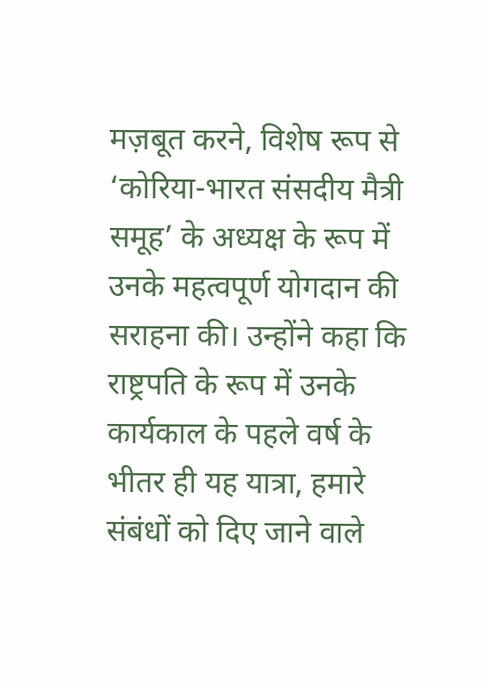मज़बूत करने, विशेष रूप से ‘कोरिया-भारत संसदीय मैत्री समूह’ के अध्यक्ष के रूप में उनके महत्वपूर्ण योगदान की सराहना की। उन्होंने कहा कि राष्ट्रपति के रूप में उनके कार्यकाल के पहले वर्ष के भीतर ही यह यात्रा, हमारे संबंधों को दिए जाने वाले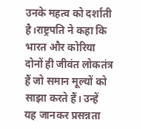उनके महत्व को दर्शाती है।राष्ट्रपति ने कहा कि भारत और कोरिया दोनों ही जीवंत लोकतंत्र हैं जो समान मूल्यों को साझा करते हैं। उन्हें यह जानकर प्रसन्नता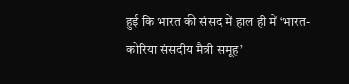हुई कि भारत की संसद में हाल ही में ‘भारत-कोरिया संसदीय मैत्री समूह’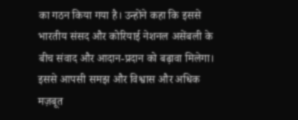का गठन किया गया है। उन्होंने कहा कि इससे भारतीय संसद और कोरियाई नेशनल असेंबली के बीच संवाद और आदान-प्रदान को बढ़ावा मिलेगा। इससे आपसी समझ और विश्वास और अधिक मज़बूत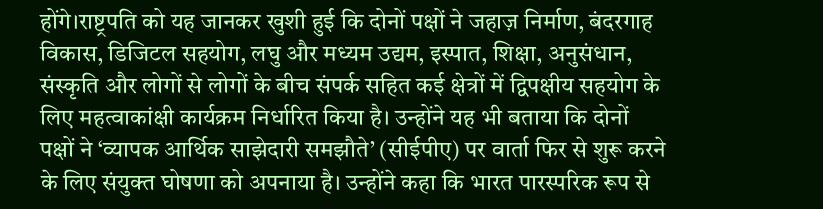होंगे।राष्ट्रपति को यह जानकर खुशी हुई कि दोनों पक्षों ने जहाज़ निर्माण, बंदरगाह विकास, डिजिटल सहयोग, लघु और मध्यम उद्यम, इस्पात, शिक्षा, अनुसंधान, संस्कृति और लोगों से लोगों के बीच संपर्क सहित कई क्षेत्रों में द्विपक्षीय सहयोग के लिए महत्वाकांक्षी कार्यक्रम निर्धारित किया है। उन्होंने यह भी बताया कि दोनों पक्षों ने ‘व्यापक आर्थिक साझेदारी समझौते’ (सीईपीए) पर वार्ता फिर से शुरू करने के लिए संयुक्त घोषणा को अपनाया है। उन्होंने कहा कि भारत पारस्परिक रूप से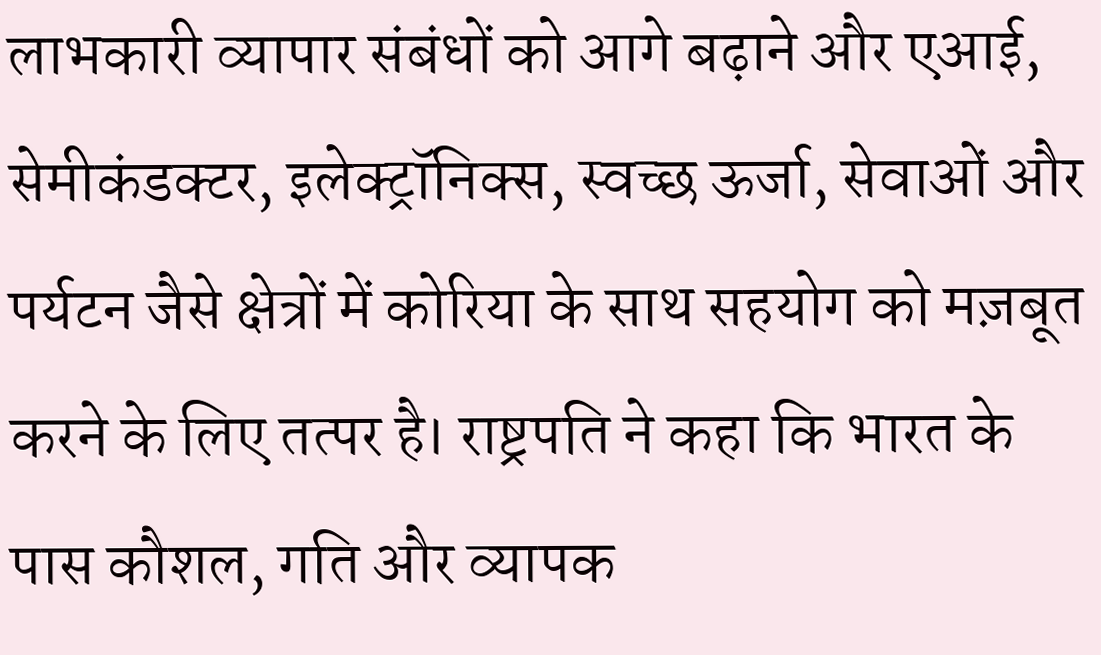लाभकारी व्यापार संबंधों को आगे बढ़ाने और एआई, सेमीकंडक्टर, इलेक्ट्रॉनिक्स, स्वच्छ ऊर्जा, सेवाओं और पर्यटन जैसे क्षेत्रों में कोरिया के साथ सहयोग को मज़बूत करने के लिए तत्पर है। राष्ट्रपति ने कहा कि भारत के पास कौशल, गति और व्यापक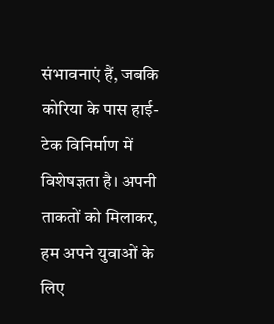संभावनाएं हैं, जबकि कोरिया के पास हाई-टेक विनिर्माण में विशेषज्ञता है। अपनी ताकतों को मिलाकर, हम अपने युवाओं के लिए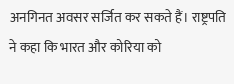अनगिनत अवसर सर्जित कर सकते हैं। राष्ट्रपति ने कहा कि भारत और कोरिया को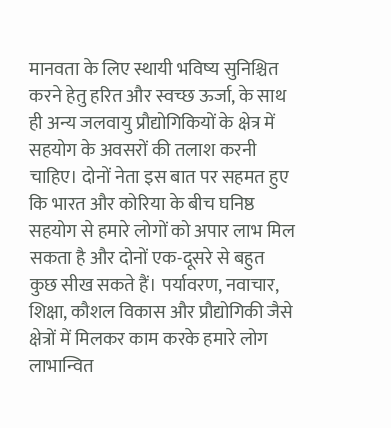मानवता के लिए स्थायी भविष्य सुनिश्चित करने हेतु हरित और स्वच्छ ऊर्जा, के साथ ही अन्य जलवायु प्रौद्योगिकियों के क्षेत्र में सहयोग के अवसरों की तलाश करनी चाहिए। दोनों नेता इस बात पर सहमत हुए कि भारत और कोरिया के बीच घनिष्ठ सहयोग से हमारे लोगों को अपार लाभ मिल सकता है और दोनों एक-दूसरे से बहुत कुछ सीख सकते हैं। पर्यावरण, नवाचार, शिक्षा, कौशल विकास और प्रौद्योगिकी जैसे क्षेत्रों में मिलकर काम करके हमारे लोग लाभान्वित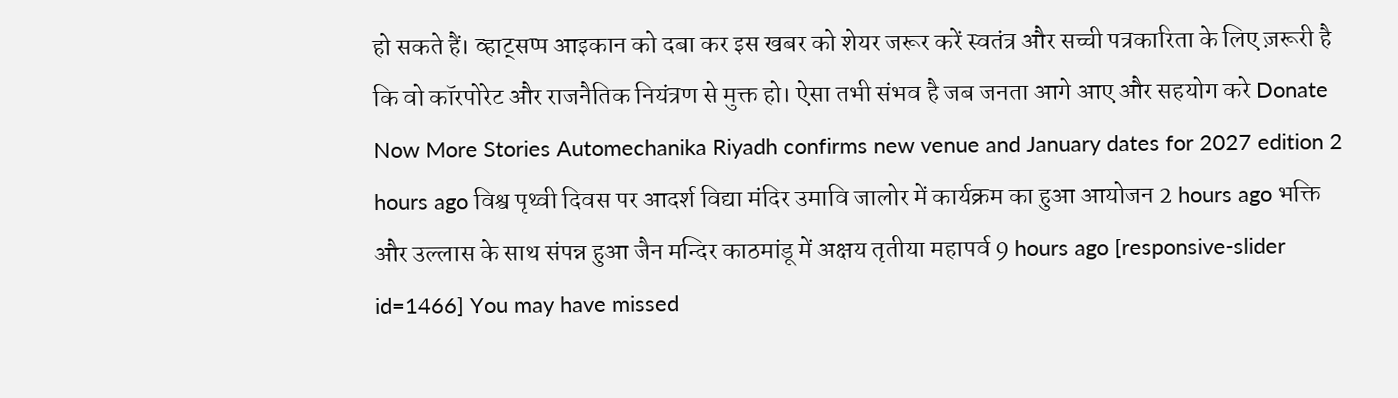हो सकते हैं। व्हाट्सप्प आइकान को दबा कर इस खबर को शेयर जरूर करें स्वतंत्र और सच्ची पत्रकारिता के लिए ज़रूरी है कि वो कॉरपोरेट और राजनैतिक नियंत्रण से मुक्त हो। ऐसा तभी संभव है जब जनता आगे आए और सहयोग करे Donate Now More Stories Automechanika Riyadh confirms new venue and January dates for 2027 edition 2 hours ago विश्व पृथ्वी दिवस पर आदर्श विद्या मंदिर उमावि जालोर में कार्यक्रम का हुआ आयोजन 2 hours ago भक्ति और उल्लास के साथ संपन्न हुआ जैन मन्दिर काठमांडू में अक्षय तृतीया महापर्व 9 hours ago [responsive-slider id=1466] You may have missed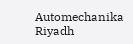Automechanika Riyadh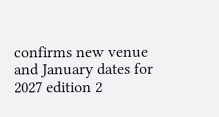confirms new venue and January dates for 2027 edition 2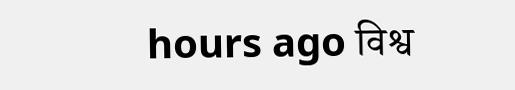hours ago विश्व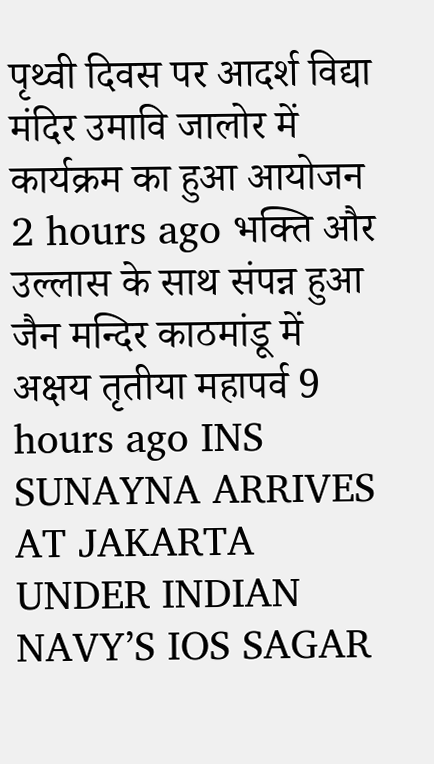पृथ्वी दिवस पर आदर्श विद्या मंदिर उमावि जालोर में कार्यक्रम का हुआ आयोजन 2 hours ago भक्ति और उल्लास के साथ संपन्न हुआ जैन मन्दिर काठमांडू में अक्षय तृतीया महापर्व 9 hours ago INS SUNAYNA ARRIVES AT JAKARTA UNDER INDIAN NAVY’S IOS SAGAR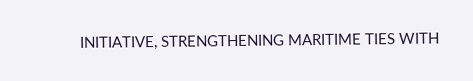INITIATIVE, STRENGTHENING MARITIME TIES WITH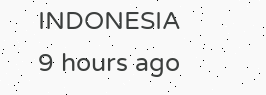INDONESIA 9 hours ago